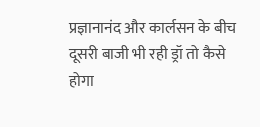प्रज्ञानानंद और कार्लसन के बीच दूसरी बाजी भी रही ड्रॉ तो कैसे होगा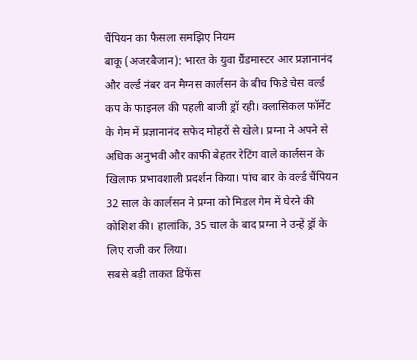चैंपियन का फैसला समझिए नियम
बाकू (अजरबैजान): भारत के युवा ग्रैंडमास्टर आर प्रज्ञानानंद और वर्ल्ड नंबर वन मैग्नस कार्लसन के बीच फिडे चेस वर्ल्ड कप के फाइनल की पहली बाजी ड्रॉ रही। क्लासिकल फॉर्मेट के गेम में प्रज्ञानानंद सफेद मोहरों से खेले। प्रग्ना ने अपने से अधिक अनुभवी और काफी बेहतर रेटिंग वाले कार्लसन के खिलाफ प्रभावशाली प्रदर्शन किया। पांच बार के वर्ल्ड चैंपियन 32 साल के कार्लसन ने प्रग्ना को मिडल गेम में घेरने की कोशिश की। हालांकि, 35 चाल के बाद प्रग्ना ने उन्हें ड्रॉ के लिए राजी कर लिया।
सबसे बड़ी ताकत डिफेंस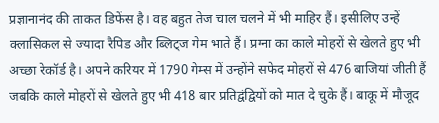प्रज्ञानानंद की ताकत डिफेंस है। वह बहुत तेज चाल चलने में भी माहिर हैं। इसीलिए उन्हें क्लासिकल से ज्यादा रैपिड और ब्लिट्ज गेम भाते हैं। प्रग्ना का काले मोहरों से खेलते हुए भी अच्छा रेकॉर्ड है। अपने करियर में 1790 गेम्स में उन्होंने सफेद मोहरों से 476 बाजियां जीती हैं जबकि काले मोहरों से खेलते हुए भी 418 बार प्रतिद्वंद्वियों को मात दे चुके हैं। बाकू में मौजूद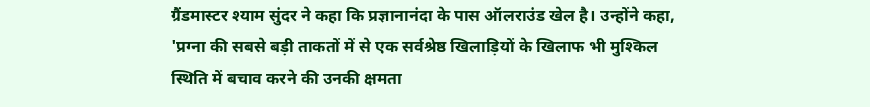ग्रैंडमास्टर श्याम सुंदर ने कहा कि प्रज्ञानानंदा के पास ऑलराउंड खेल है। उन्होंने कहा, 'प्रग्ना की सबसे बड़ी ताकतों में से एक सर्वश्रेष्ठ खिलाड़ियों के खिलाफ भी मुश्किल स्थिति में बचाव करने की उनकी क्षमता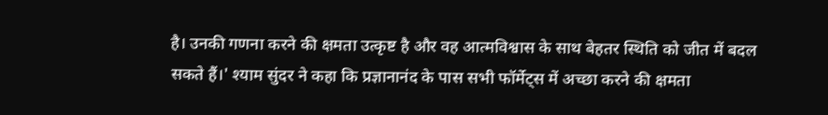है। उनकी गणना करने की क्षमता उत्कृष्ट है और वह आत्मविश्वास के साथ बेहतर स्थिति को जीत में बदल सकते हैं।' श्याम सुंदर ने कहा कि प्रज्ञानानंद के पास सभी फॉर्मेट्स में अच्छा करने की क्षमता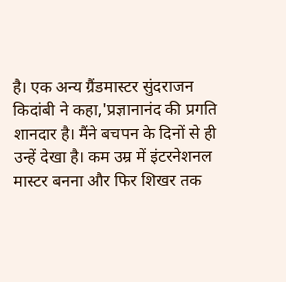है। एक अन्य ग्रैंडमास्टर सुंदराजन किदांबी ने कहा,'प्रज्ञानानंद की प्रगति शानदार है। मैंने बचपन के दिनों से ही उन्हें देखा है। कम उम्र में इंटरनेशनल मास्टर बनना और फिर शिखर तक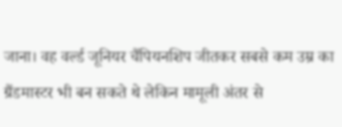जाना। वह वर्ल्ड जूनियर चैंपियनशिप जीतकर सबसे कम उम्र का ग्रैंडमास्टर भी बन सकते थे लेकिन मामूली अंतर से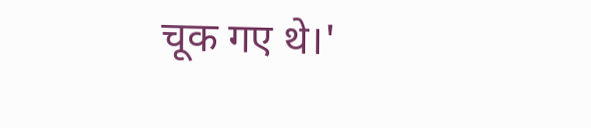चूक गए थे।'